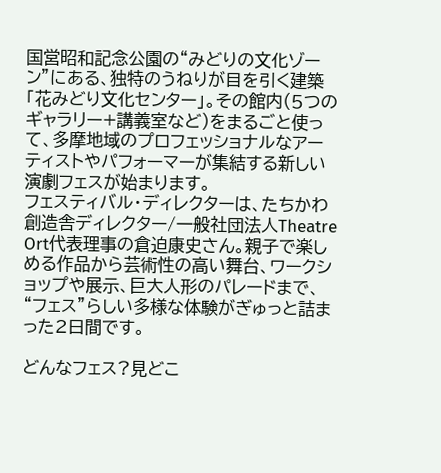国営昭和記念公園の“みどりの文化ゾーン”にある、独特のうねりが目を引く建築「花みどり文化センター」。その館内(5つのギャラリー+講義室など)をまるごと使って、多摩地域のプロフェッショナルなアーティストやパフォーマーが集結する新しい演劇フェスが始まります。
フェスティバル・ディレクターは、たちかわ創造舎ディレクター/一般社団法人Theatre Ort代表理事の倉迫康史さん。親子で楽しめる作品から芸術性の高い舞台、ワークショップや展示、巨大人形のパレードまで、“フェス”らしい多様な体験がぎゅっと詰まった2日間です。

どんなフェス?見どこ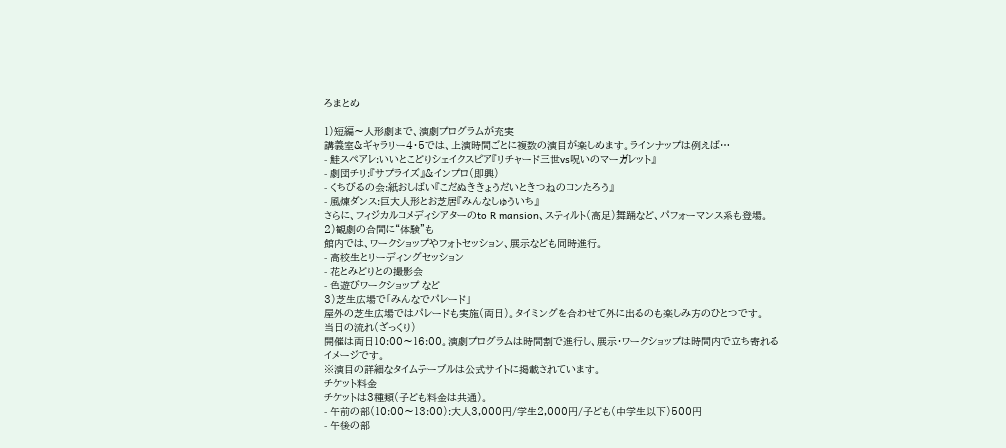ろまとめ

1)短編〜人形劇まで、演劇プログラムが充実
講義室&ギャラリー4・5では、上演時間ごとに複数の演目が楽しめます。ラインナップは例えば…
- 鮭スペアレ:いいとこどりシェイクスピア『リチャード三世vs呪いのマーガレット』
- 劇団チリ:『サプライズ』&インプロ(即興)
- くちびるの会:紙おしばい『こだぬききょうだいときつねのコンたろう』
- 風煉ダンス:巨大人形とお芝居『みんなしゅういち』
さらに、フィジカルコメディシアターのto R mansion、スティルト(高足)舞踊など、パフォーマンス系も登場。
2)観劇の合間に“体験”も
館内では、ワークショップやフォトセッション、展示なども同時進行。
- 高校生とリーディングセッション
- 花とみどりとの撮影会
- 色遊びワークショップ など
3)芝生広場で「みんなでパレード」
屋外の芝生広場ではパレードも実施(両日)。タイミングを合わせて外に出るのも楽しみ方のひとつです。
当日の流れ(ざっくり)
開催は両日10:00〜16:00。演劇プログラムは時間割で進行し、展示・ワークショップは時間内で立ち寄れるイメージです。
※演目の詳細なタイムテーブルは公式サイトに掲載されています。
チケット料金
チケットは3種類(子ども料金は共通)。
- 午前の部(10:00〜13:00):大人3,000円/学生2,000円/子ども(中学生以下)500円
- 午後の部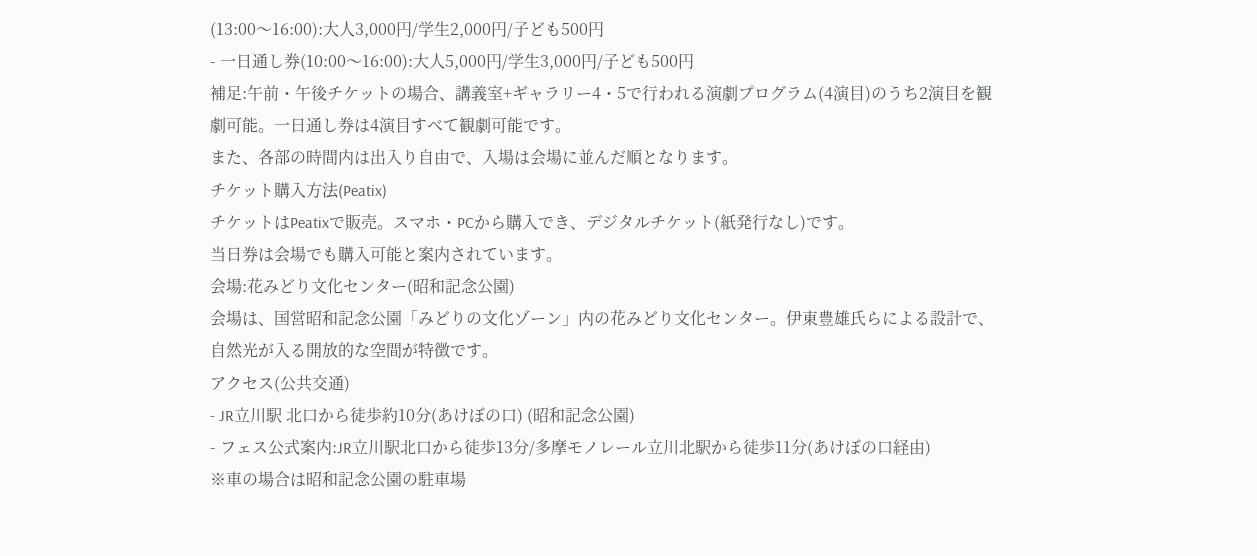(13:00〜16:00):大人3,000円/学生2,000円/子ども500円
- 一日通し券(10:00〜16:00):大人5,000円/学生3,000円/子ども500円
補足:午前・午後チケットの場合、講義室+ギャラリー4・5で行われる演劇プログラム(4演目)のうち2演目を観劇可能。一日通し券は4演目すべて観劇可能です。
また、各部の時間内は出入り自由で、入場は会場に並んだ順となります。
チケット購入方法(Peatix)
チケットはPeatixで販売。スマホ・PCから購入でき、デジタルチケット(紙発行なし)です。
当日券は会場でも購入可能と案内されています。
会場:花みどり文化センター(昭和記念公園)
会場は、国営昭和記念公園「みどりの文化ゾーン」内の花みどり文化センター。伊東豊雄氏らによる設計で、自然光が入る開放的な空間が特徴です。
アクセス(公共交通)
- JR立川駅 北口から徒歩約10分(あけぼの口) (昭和記念公園)
- フェス公式案内:JR立川駅北口から徒歩13分/多摩モノレール立川北駅から徒歩11分(あけぼの口経由)
※車の場合は昭和記念公園の駐車場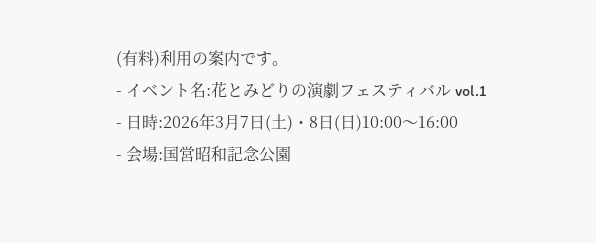(有料)利用の案内です。
- イベント名:花とみどりの演劇フェスティバル vol.1
- 日時:2026年3月7日(土)・8日(日)10:00〜16:00
- 会場:国営昭和記念公園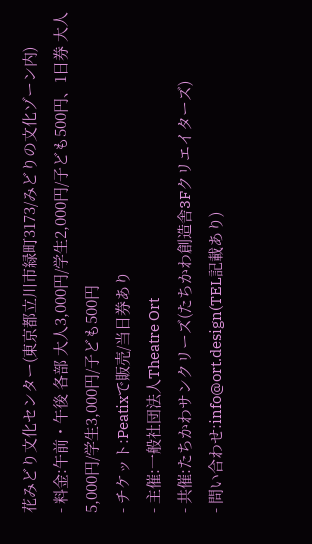花みどり文化センター(東京都立川市緑町3173/みどりの文化ゾーン内)
- 料金:午前・午後 各部 大人3,000円/学生2,000円/子ども500円、1日券 大人5,000円/学生3,000円/子ども500円
- チケット:Peatixで販売/当日券あり
- 主催:一般社団法人Theatre Ort
- 共催:たちかわサンクリーズ(たちかわ創造舎3Fクリエイターズ)
- 問い合わせ:info@ort.design(TEL記載あり)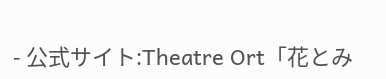- 公式サイト:Theatre Ort「花とみ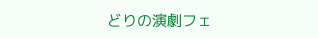どりの演劇フェ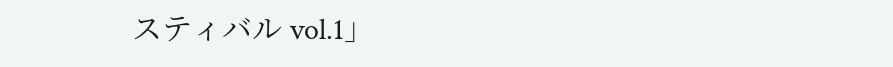スティバル vol.1」